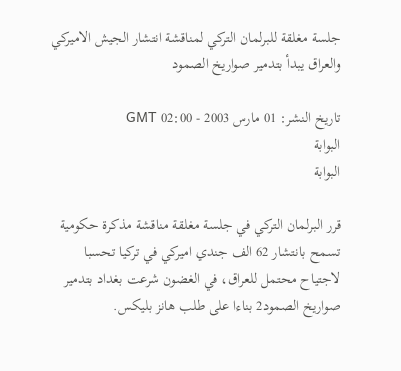جلسة مغلقة للبرلمان التركي لمناقشة انتشار الجيش الاميركي والعراق يبدأ بتدمير صواريخ الصمود

تاريخ النشر: 01 مارس 2003 - 02:00 GMT
البوابة
البوابة

قرر البرلمان التركي في جلسة مغلقة مناقشة مذكرة حكومية تسمح بانتشار 62 الف جندي اميركي في تركيا تحسبا لاجتياح محتمل للعراق، في الغضون شرعت بغداد بتدمير صواريخ الصمود2 بناءا على طلب هانز بليكس.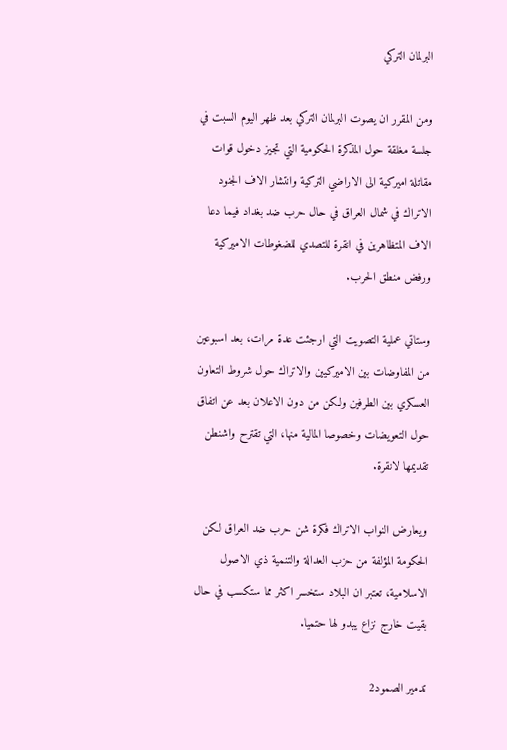البرلمان التركي

ومن المقرر ان يصوت البرلمان التركي بعد ظهر اليوم السبت في جلسة مغلقة حول المذكرة الحكومية التي تجيز دخول قوات مقاتلة اميركية الى الاراضي التركية وانتشار الاف الجنود الاتراك في شمال العراق في حال حرب ضد بغداد فيما دعا الاف المتظاهرين في انقرة للتصدي للضغوطات الاميركية ورفض منطق الحرب.

وستاتي عملية التصويت التي ارجئت عدة مرات، بعد اسبوعين من المفاوضات بين الاميركيين والاتراك حول شروط التعاون العسكري بين الطرفين ولكن من دون الاعلان بعد عن اتفاق حول التعويضات وخصوصا المالية منها، التي تقترح واشنطن تقديمها لانقرة.

ويعارض النواب الاتراك فكرة شن حرب ضد العراق لكن الحكومة المؤلفة من حزب العدالة والتنمية ذي الاصول الاسلامية، تعتبر ان البلاد ستخسر اكثر مما ستكسب في حال بقيت خارج نزاع يبدو لها حتميا.

تدمير الصمود2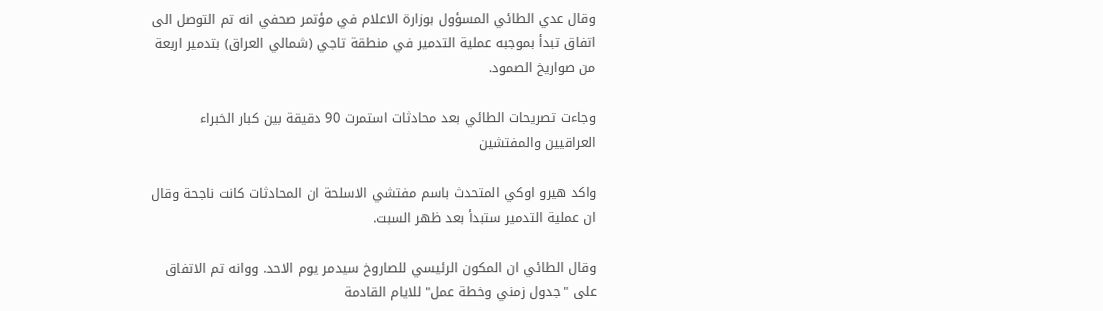وقال عدي الطائي المسؤول بوزارة الاعلام في مؤتمر صحفي انه تم التوصل الى اتفاق تبدأ بموجبه عملية التدمير في منطقة تاجي (شمالي العراق) بتدمير اربعة من صواريخ الصمود.

وجاءت تصريحات الطائي بعد محادثات استمرت 90 دقيقة بين كبار الخبراء العراقيين والمفتشين

واكد هيرو اوكي المتحدث باسم مفتشي الاسلحة ان المحادثات كانت ناجحة وقال ان عملية التدمير ستبدأ بعد ظهر السبت.

وقال الطائي ان المكون الرئيسي للصاروخ سيدمر يوم الاحد. ووانه تم الاتفاق على "جدول زمني وخطة عمل" للايام القادمة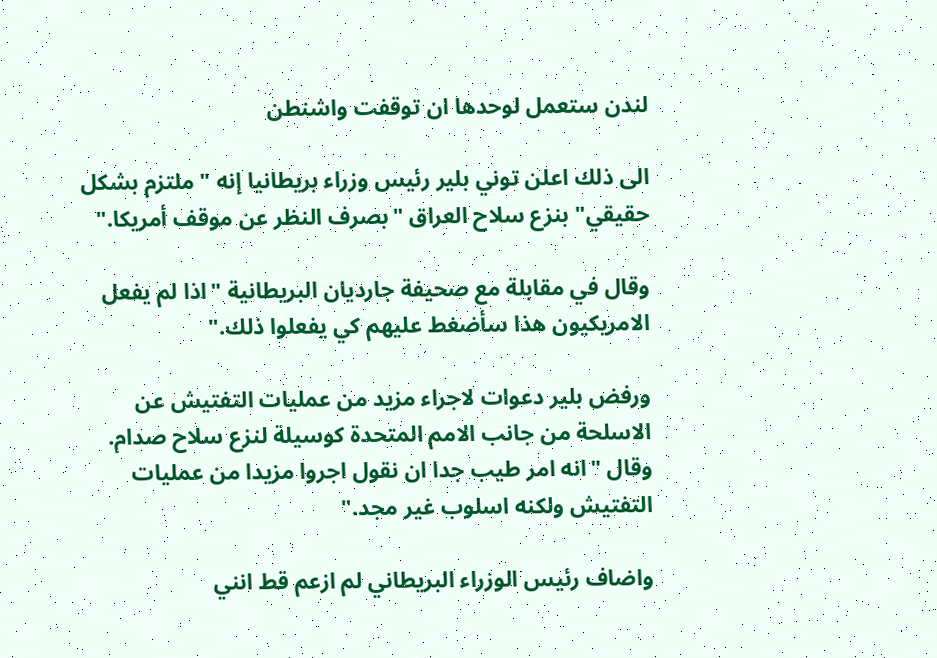لندن ستعمل لوحدها ان توقفت واشنطن

الى ذلك اعلن توني بلير رئيس وزراء بريطانيا إنه "ملتزم بشكل حقيقي" بنزع سلاح العراق "بصرف النظر عن موقف أمريكا."

وقال في مقابلة مع صحيفة جارديان البريطانية "اذا لم يفعل الامريكيون هذا سأضغط عليهم كي يفعلوا ذلك."

ورفض بلير دعوات لاجراء مزيد من عمليات التفتيش عن الاسلحة من جانب الامم المتحدة كوسيلة لنزع سلاح صدام. وقال "انه امر طيب جدا ان نقول اجروا مزيدا من عمليات التفتيش ولكنه اسلوب غير مجد."

واضاف رئيس الوزراء البريطاني لم ازعم قط انني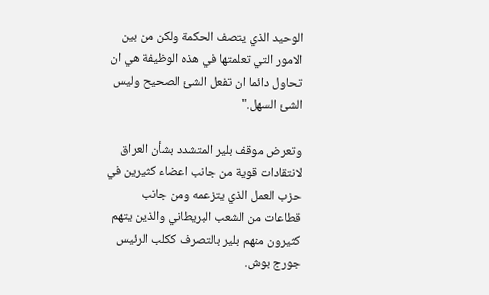الوحيد الذي يتصف الحكمة ولكن من بين الامور التي تعلمتها في هذه الوظيفة هي ان تحاول دائما ان تفعل الشئ الصحيح وليس الشئ السهل."

وتعرض موقف بلير المتشدد بشأن العراق لانتقادات قوية من جانب اعضاء كثيرين في حزب العمل الذي يتزعمه ومن جانب قطاعات من الشعب البريطاني والذين يتهم كثيرون منهم بلير بالتصرف ككلب الرئيس جورج بوش.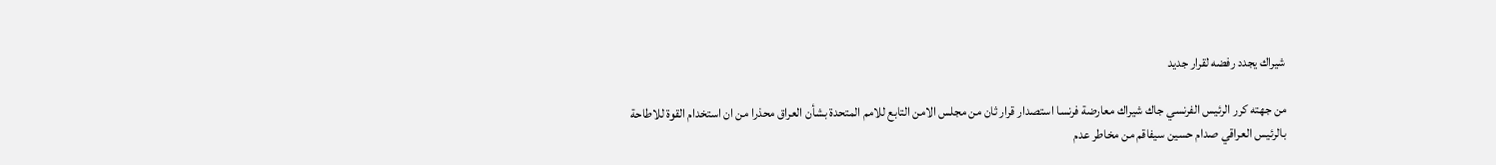شيراك يجدد رفضه لقرار جديد

من جهته كرر الرئيس الفرنسي جاك شيراك معارضة فرنسا استصدار قرار ثان من مجلس الامن التابع للامم المتحدة بشأن العراق محذرا من ان استخدام القوة للاطاحة بالرئيس العراقي صدام حسين سيفاقم من مخاطر عدم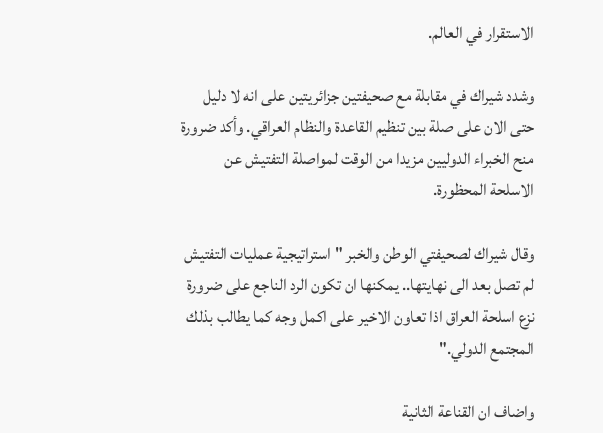الاستقرار في العالم.

وشدد شيراك في مقابلة مع صحيفتين جزائريتين على انه لا دليل حتى الان على صلة بين تنظيم القاعدة والنظام العراقي. وأكد ضرورة منح الخبراء الدوليين مزيدا من الوقت لمواصلة التفتيش عن الاسلحة المحظورة.

وقال شيراك لصحيفتي الوطن والخبر "استراتيجية عمليات التفتيش لم تصل بعد الى نهايتها.. يمكنها ان تكون الرد الناجع على ضرورة نزع اسلحة العراق اذا تعاون الاخير على اكمل وجه كما يطالب بذلك المجتمع الدولي."

واضاف ان القناعة الثانية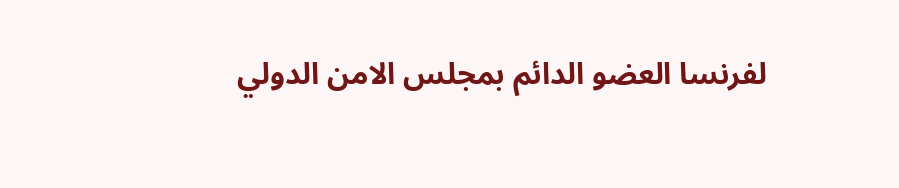لفرنسا العضو الدائم بمجلس الامن الدولي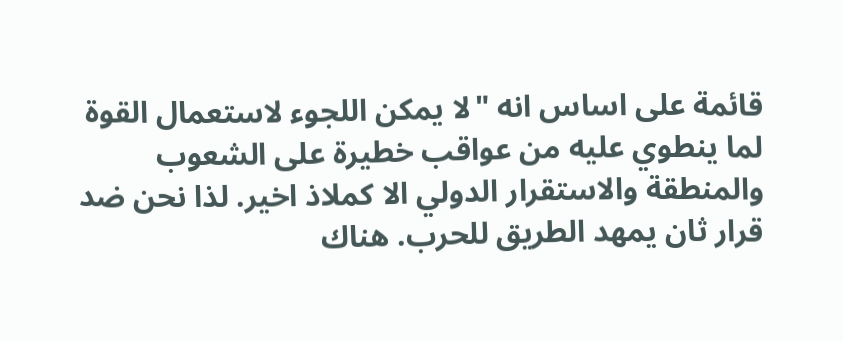قائمة على اساس انه "لا يمكن اللجوء لاستعمال القوة لما ينطوي عليه من عواقب خطيرة على الشعوب والمنطقة والاستقرار الدولي الا كملاذ اخير. لذا نحن ضد قرار ثان يمهد الطريق للحرب. هناك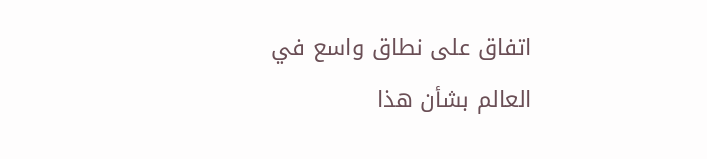اتفاق على نطاق واسع في العالم بشأن هذا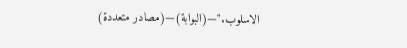الاسلوب."—(البوابة)—(مصادر متعددة)